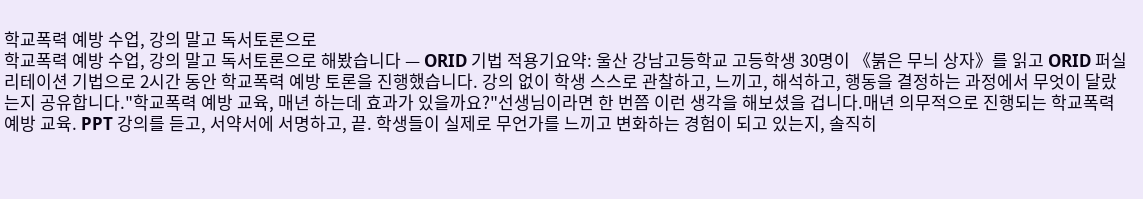학교폭력 예방 수업, 강의 말고 독서토론으로
학교폭력 예방 수업, 강의 말고 독서토론으로 해봤습니다 — ORID 기법 적용기요약: 울산 강남고등학교 고등학생 30명이 《붉은 무늬 상자》를 읽고 ORID 퍼실리테이션 기법으로 2시간 동안 학교폭력 예방 토론을 진행했습니다. 강의 없이 학생 스스로 관찰하고, 느끼고, 해석하고, 행동을 결정하는 과정에서 무엇이 달랐는지 공유합니다."학교폭력 예방 교육, 매년 하는데 효과가 있을까요?"선생님이라면 한 번쯤 이런 생각을 해보셨을 겁니다.매년 의무적으로 진행되는 학교폭력 예방 교육. PPT 강의를 듣고, 서약서에 서명하고, 끝. 학생들이 실제로 무언가를 느끼고 변화하는 경험이 되고 있는지, 솔직히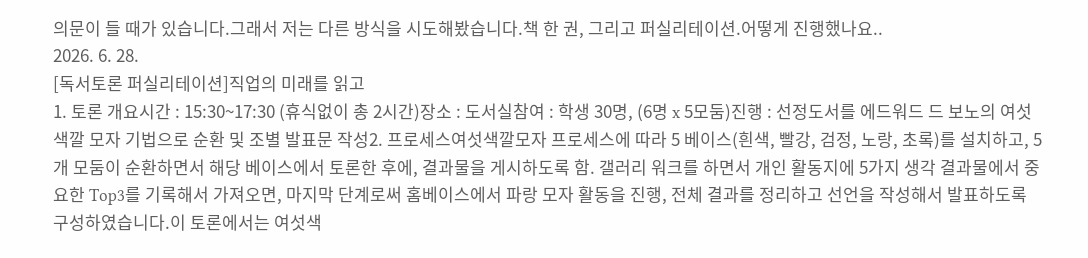의문이 들 때가 있습니다.그래서 저는 다른 방식을 시도해봤습니다.책 한 권, 그리고 퍼실리테이션.어떻게 진행했나요..
2026. 6. 28.
[독서토론 퍼실리테이션]직업의 미래를 읽고
1. 토론 개요시간 : 15:30~17:30 (휴식없이 총 2시간)장소 : 도서실참여 : 학생 30명, (6명 x 5모둠)진행 : 선정도서를 에드워드 드 보노의 여섯색깔 모자 기법으로 순환 및 조별 발표문 작성2. 프로세스여섯색깔모자 프로세스에 따라 5 베이스(흰색, 빨강, 검정, 노랑, 초록)를 설치하고, 5개 모둠이 순환하면서 해당 베이스에서 토론한 후에, 결과물을 게시하도록 함. 갤러리 워크를 하면서 개인 활동지에 5가지 생각 결과물에서 중요한 Top3를 기록해서 가져오면, 마지막 단계로써 홈베이스에서 파랑 모자 활동을 진행, 전체 결과를 정리하고 선언을 작성해서 발표하도록 구성하였습니다.이 토론에서는 여섯색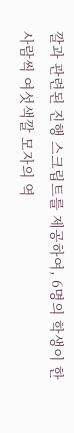깔과 관련된 진행 스크립트를 제공하여, 6명의 학생이 한 사람씩 여섯색깔 모자의 역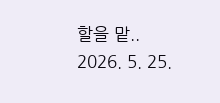할을 맡..
2026. 5. 25.